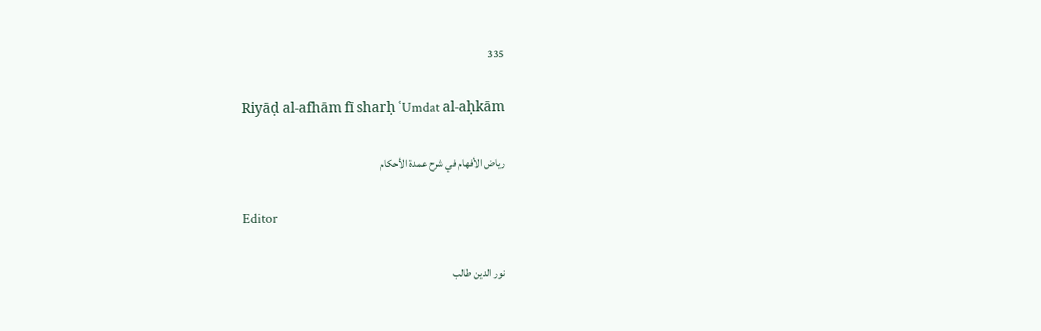335

Riyāḍ al-afhām fī sharḥ ʿUmdat al-aḥkām

رياض الأفهام في شرح عمدة الأحكام

Editor

نور الدين طالب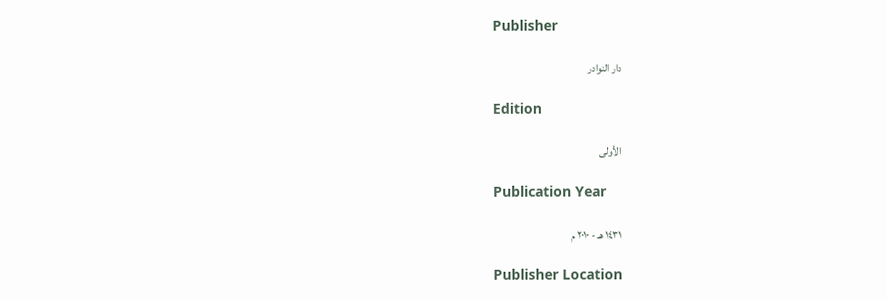Publisher

دار النوادر

Edition

الأولى

Publication Year

١٤٣١ هـ - ٢٠١٠ م

Publisher Location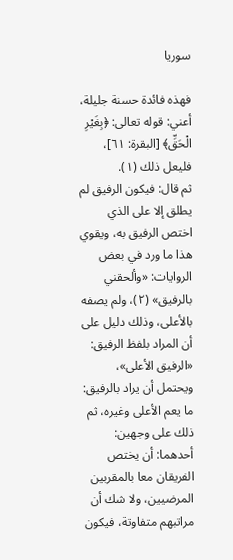سوريا

فهذه فائدة حسنة جليلة، أعني: قوله تعالى: ﴿بِغَيْرِ الْحَقِّ﴾ [البقرة: ٦١]، فليعل ذلك (١).
ثم قال: فيكون الرفيق لم يطلق إلا على الذي اختص الرفيق به، ويقوي هذا ما ورد في بعض الروايات: «وألحقني بالرفيق» (٢)، ولم يصفه بالأعلى، وذلك دليل على أن المراد بلفظ الرفيق: «الرفيق الأعلى»، ويحتمل أن يراد بالرفيق: ما يعم الأعلى وغيره، ثم ذلك على وجهين:
أحدهما: أن يختص الفريقان معا بالمقربين المرضيين، ولا شك أن مراتبهم متفاوتة، فيكون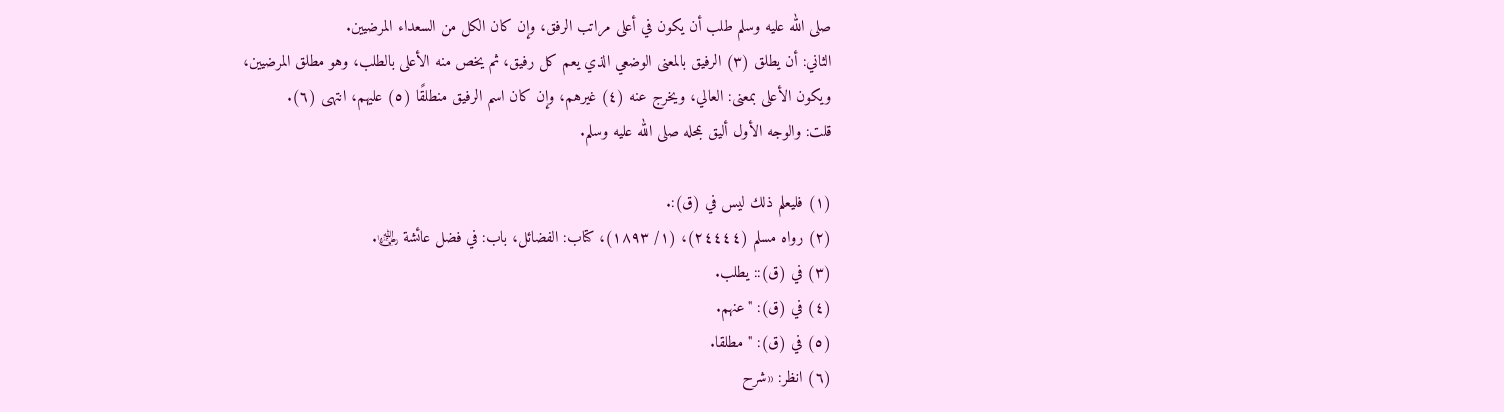صلى الله عليه وسلم طلب أن يكون في أعلى مراتب الرفق، وإن كان الكل من السعداء المرضيين.
الثاني: أن يطلق (٣) الرفيق بالمعنى الوضعي الذي يعم كل رفيق، ثم يخص منه الأعلى بالطلب، وهو مطلق المرضيين، ويكون الأعلى بمعنى: العالي، ويخرج عنه (٤) غيرهم، وإن كان اسم الرفيق منطلقًا (٥) عليهم، انتهى (٦).
قلت: والوجه الأول أليق بمحله صلى الله عليه وسلم.

(١) فليعلم ذلك ليس في (ق):.
(٢) رواه مسلم (٢٤٤٤٤)، (١/ ١٨٩٣)، كتاب: الفضائل، باب: في فضل عائشة ﵂.
(٣) في (ق):: يطلب.
(٤) في (ق): "عنهم.
(٥) في (ق): "مطلقا.
(٦) انظر: «شرح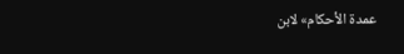عمدة الأحكام» لابن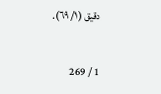دقيق (١/ ٦٩).

1 / 269